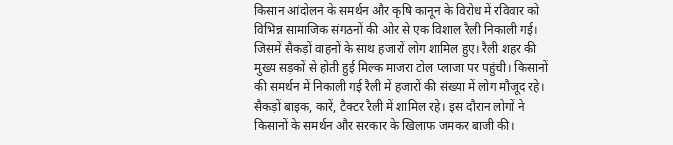किसान आंदोलन के समर्थन और कृषि कानून के विरोध में रविवार को विभिन्न सामाजिक संगठनों की ओर से एक विशाल रैली निकाली गई। जिसमें सैकड़ों वाहनों के साथ हजारों लोग शामिल हुए। रैली शहर की मुख्य सड़कों से होती हुई मिल्क माजरा टोल प्लाजा पर पहुंची। किसानों की समर्थन में निकाली गई रैली में हजारों की संख्या में लोग मौजूद रहे। सैकड़ों बाइक, कारें, टैक्टर रैली में शामिल रहे। इस दौरान लोगों ने किसानों के समर्थन और सरकार के खिलाफ जमकर बाजी की।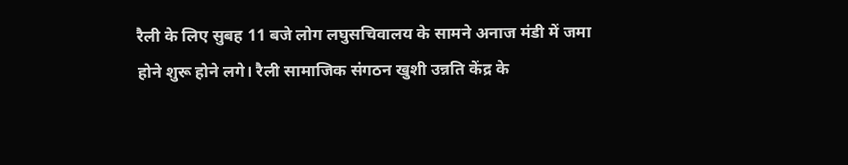रैली के लिए सुबह 11 बजे लोग लघुसचिवालय के सामने अनाज मंडी में जमा होने शुरू होने लगे। रैली सामाजिक संगठन खुशी उन्नति केंद्र के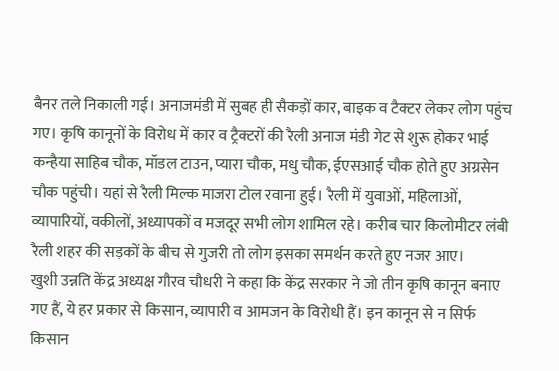बैनर तले निकाली गई। अनाजमंडी में सुबह ही सैकड़ों कार, बाइक व टैक्टर लेकर लोग पहुंच गए। कृषि कानूनों के विरोध में कार व ट्रैक्टरों की रैली अनाज मंडी गेट से शुरू होकर भाई कन्हैया साहिब चौक, मॉडल टाउन, प्यारा चौक, मधु चौक, ईएसआई चौक होते हुए अग्रसेन चौक पहुंची। यहां से रैली मिल्क माजरा टोल रवाना हुई। रैली में युवाओं, महिलाओं, व्यापारियों, वकीलों, अध्यापकों व मजदूर सभी लोग शामिल रहे। करीब चार किलोमीटर लंबी रैली शहर की सड़कों के बीच से गुजरी तो लोग इसका समर्थन करते हुए नजर आए।
खुशी उन्नति केंद्र अध्यक्ष गौरव चौधरी ने कहा कि केंद्र सरकार ने जो तीन कृषि कानून बनाए गए हैं, ये हर प्रकार से किसान, व्यापारी व आमजन के विरोधी हैं। इन कानून से न सिर्फ किसान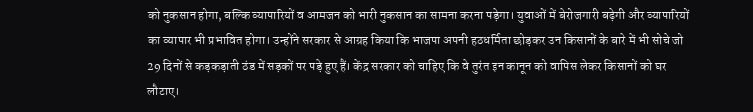को नुकसान होगा, बल्कि व्यापारियों व आमजन को भारी नुकसान का सामना करना पड़ेगा। युवाओं में बेरोजगारी बढ़ेगी और व्यापारियों का व्यापार भी प्रभावित होगा। उन्होंने सरकार से आग्रह किया कि भाजपा अपनी हठधर्मिता छोड़कर उन किसानों के बारे में भी सोचे जो 29 दिनों से कड़कड़ाती ठंड में सड़कों पर पड़े हुए हैं। केंद्र सरकार को चाहिए कि वे तुरंत इन कानून को वापिस लेकर किसानों को घर लौटाए।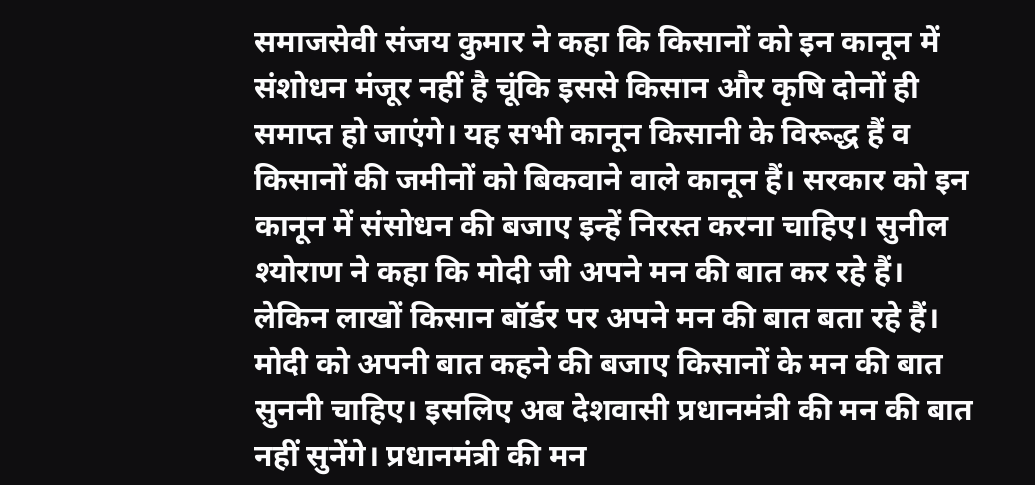समाजसेवी संजय कुमार ने कहा कि किसानों को इन कानून में संशोधन मंजूर नहीं है चूंकि इससे किसान और कृषि दोनों ही समाप्त हो जाएंगे। यह सभी कानून किसानी के विरूद्ध हैं व किसानों की जमीनों को बिकवाने वाले कानून हैं। सरकार को इन कानून में संसोधन की बजाए इन्हें निरस्त करना चाहिए। सुनील श्योराण ने कहा कि मोदी जी अपने मन की बात कर रहे हैं। लेकिन लाखों किसान बॉर्डर पर अपने मन की बात बता रहे हैं। मोदी को अपनी बात कहने की बजाए किसानों के मन की बात सुननी चाहिए। इसलिए अब देशवासी प्रधानमंत्री की मन की बात नहीं सुनेंगे। प्रधानमंत्री की मन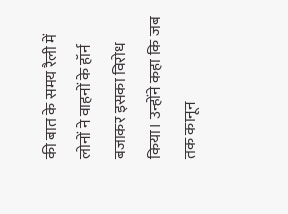की बात के समय रैली में लोनों ने वाहनों के हॉर्न बजाकर इसका विरोध किया। उन्होंने कहा कि जब तक कानून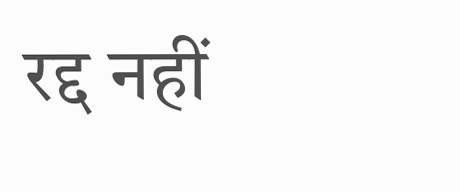रद्द नहीं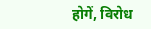होगें, विरोध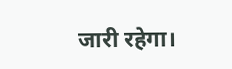जारी रहेगा।